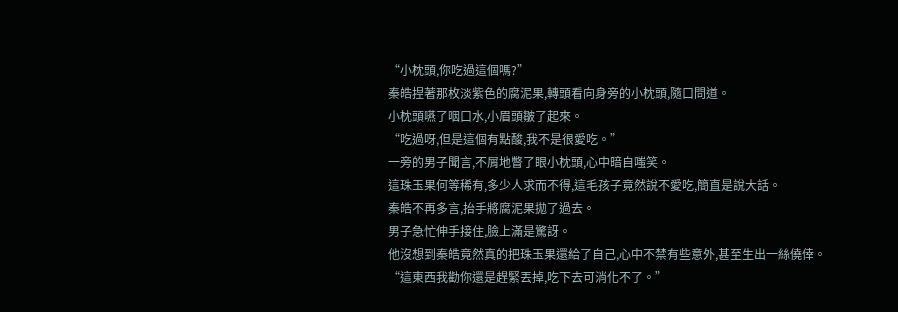“小枕頭,你吃過這個嗎?”
秦皓捏著那枚淡紫色的腐泥果,轉頭看向身旁的小枕頭,隨口問道。
小枕頭嚥了咽口水,小眉頭皺了起來。
“吃過呀,但是這個有點酸,我不是很愛吃。”
一旁的男子聞言,不屑地瞥了眼小枕頭,心中暗自嗤笑。
這珠玉果何等稀有,多少人求而不得,這毛孩子竟然說不愛吃,簡直是說大話。
秦皓不再多言,抬手將腐泥果拋了過去。
男子急忙伸手接住,臉上滿是驚訝。
他沒想到秦皓竟然真的把珠玉果還給了自己,心中不禁有些意外,甚至生出一絲僥倖。
“這東西我勸你還是趕緊丟掉,吃下去可消化不了。”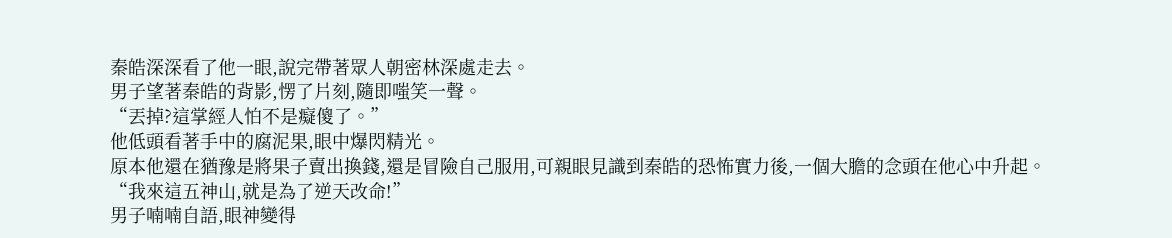秦皓深深看了他一眼,說完帶著眾人朝密林深處走去。
男子望著秦皓的背影,愣了片刻,隨即嗤笑一聲。
“丟掉?這掌經人怕不是癡傻了。”
他低頭看著手中的腐泥果,眼中爆閃精光。
原本他還在猶豫是將果子賣出換錢,還是冒險自己服用,可親眼見識到秦皓的恐怖實力後,一個大膽的念頭在他心中升起。
“我來這五神山,就是為了逆天改命!”
男子喃喃自語,眼神變得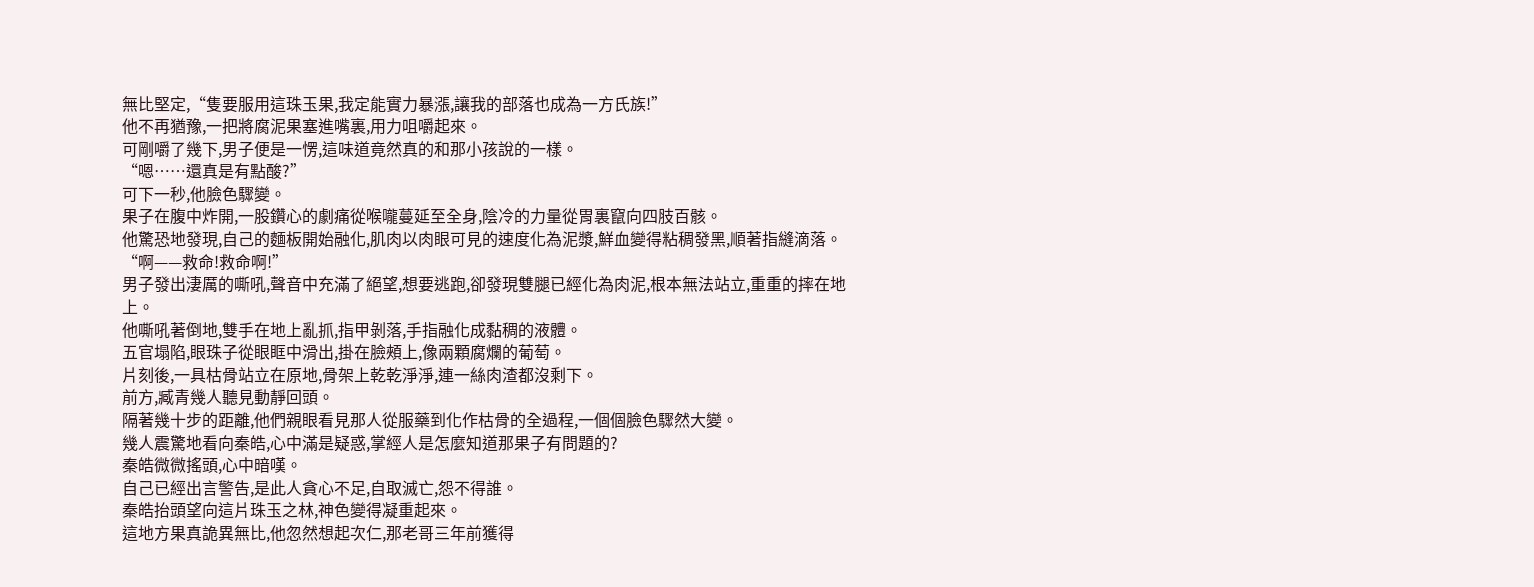無比堅定,“隻要服用這珠玉果,我定能實力暴漲,讓我的部落也成為一方氏族!”
他不再猶豫,一把將腐泥果塞進嘴裏,用力咀嚼起來。
可剛嚼了幾下,男子便是一愣,這味道竟然真的和那小孩說的一樣。
“嗯……還真是有點酸?”
可下一秒,他臉色驟變。
果子在腹中炸開,一股鑽心的劇痛從喉嚨蔓延至全身,陰冷的力量從胃裏竄向四肢百骸。
他驚恐地發現,自己的麵板開始融化,肌肉以肉眼可見的速度化為泥漿,鮮血變得粘稠發黑,順著指縫滴落。
“啊——救命!救命啊!”
男子發出淒厲的嘶吼,聲音中充滿了絕望,想要逃跑,卻發現雙腿已經化為肉泥,根本無法站立,重重的摔在地上。
他嘶吼著倒地,雙手在地上亂抓,指甲剝落,手指融化成黏稠的液體。
五官塌陷,眼珠子從眼眶中滑出,掛在臉頰上,像兩顆腐爛的葡萄。
片刻後,一具枯骨站立在原地,骨架上乾乾淨淨,連一絲肉渣都沒剩下。
前方,臧青幾人聽見動靜回頭。
隔著幾十步的距離,他們親眼看見那人從服藥到化作枯骨的全過程,一個個臉色驟然大變。
幾人震驚地看向秦皓,心中滿是疑惑,掌經人是怎麼知道那果子有問題的?
秦皓微微搖頭,心中暗嘆。
自己已經出言警告,是此人貪心不足,自取滅亡,怨不得誰。
秦皓抬頭望向這片珠玉之林,神色變得凝重起來。
這地方果真詭異無比,他忽然想起次仁,那老哥三年前獲得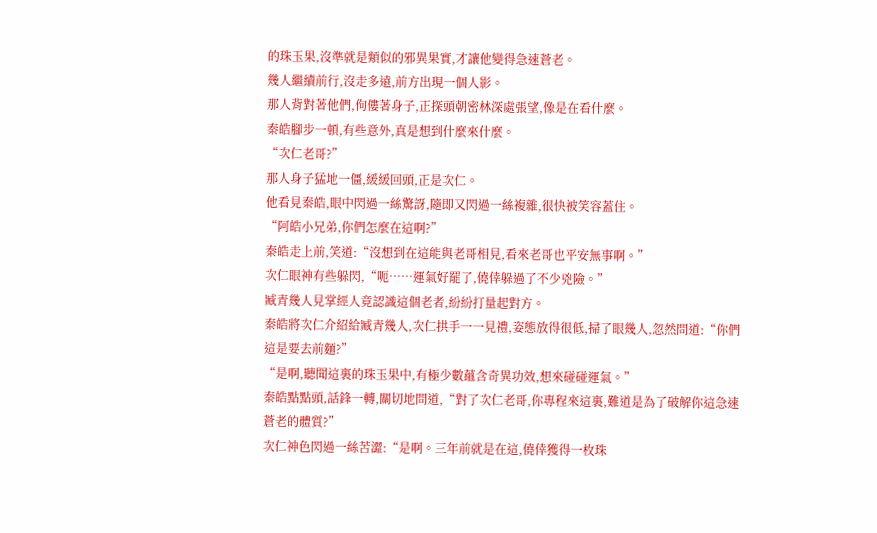的珠玉果,沒準就是類似的邪異果實,才讓他變得急速蒼老。
幾人繼續前行,沒走多遠,前方出現一個人影。
那人背對著他們,佝僂著身子,正探頭朝密林深處張望,像是在看什麼。
秦皓腳步一頓,有些意外,真是想到什麼來什麼。
“次仁老哥?”
那人身子猛地一僵,緩緩回頭,正是次仁。
他看見秦皓,眼中閃過一絲驚訝,隨即又閃過一絲複雜,很快被笑容蓋住。
“阿皓小兄弟,你們怎麼在這啊?”
秦皓走上前,笑道:“沒想到在這能與老哥相見,看來老哥也平安無事啊。”
次仁眼神有些躲閃,“呃……運氣好罷了,僥倖躲過了不少兇險。”
臧青幾人見掌經人竟認識這個老者,紛紛打量起對方。
秦皓將次仁介紹給臧青幾人,次仁拱手一一見禮,姿態放得很低,掃了眼幾人,忽然問道:“你們這是要去前麵?”
“是啊,聽聞這裏的珠玉果中,有極少數蘊含奇異功效,想來碰碰運氣。”
秦皓點點頭,話鋒一轉,關切地問道,“對了次仁老哥,你專程來這裏,難道是為了破解你這急速蒼老的體質?”
次仁神色閃過一絲苦澀:“是啊。三年前就是在這,僥倖獲得一枚珠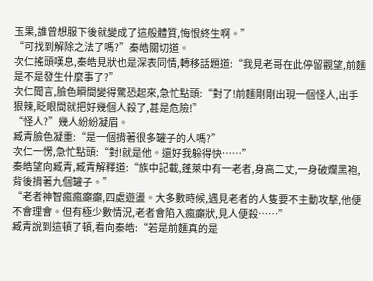玉果,誰曾想服下後就變成了這般體質,悔恨終生啊。”
“可找到解除之法了嗎?”秦皓關切道。
次仁搖頭嘆息,秦皓見狀也是深表同情,轉移話題道:“我見老哥在此停留觀望,前麵是不是發生什麼事了?”
次仁聞言,臉色瞬間變得驚恐起來,急忙點頭:“對了!前麵剛剛出現一個怪人,出手狠辣,眨眼間就把好幾個人殺了,甚是危險!”
“怪人?”幾人紛紛凝眉。
臧青臉色凝重:“是一個揹著很多罐子的人嗎?”
次仁一愣,急忙點頭:“對!就是他。還好我躲得快……”
秦皓望向臧青,臧青解釋道:“族中記載,蓬萊中有一老者,身高二丈,一身破爛黑袍,背後揹著九個罐子。”
“老者神智瘋瘋癲癲,四處遊盪。大多數時候,遇見老者的人隻要不主動攻擊,他便不會理會。但有極少數情況,老者會陷入瘋癲狀,見人便殺……”
臧青說到這頓了頓,看向秦皓:“若是前麵真的是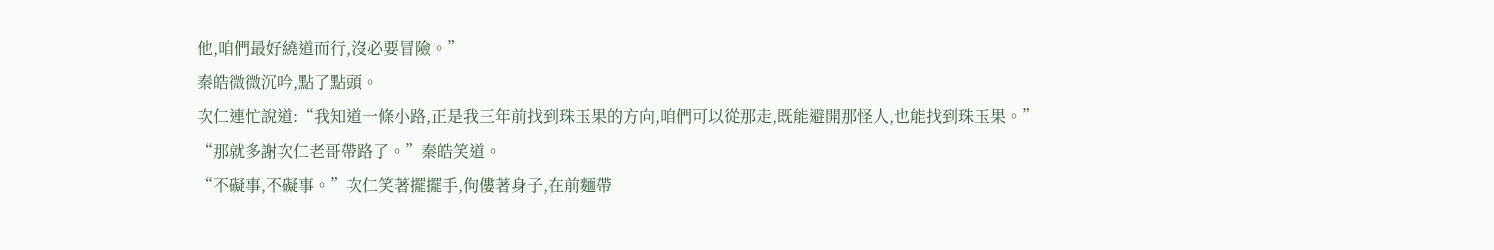他,咱們最好繞道而行,沒必要冒險。”
秦皓微微沉吟,點了點頭。
次仁連忙說道:“我知道一條小路,正是我三年前找到珠玉果的方向,咱們可以從那走,既能避開那怪人,也能找到珠玉果。”
“那就多謝次仁老哥帶路了。”秦皓笑道。
“不礙事,不礙事。”次仁笑著擺擺手,佝僂著身子,在前麵帶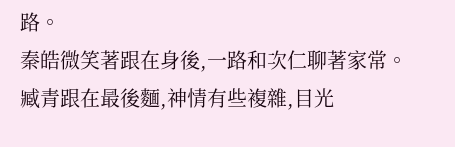路。
秦皓微笑著跟在身後,一路和次仁聊著家常。
臧青跟在最後麵,神情有些複雜,目光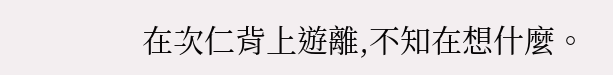在次仁背上遊離,不知在想什麼。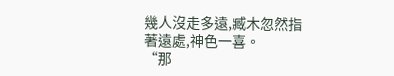幾人沒走多遠,臧木忽然指著遠處,神色一喜。
“那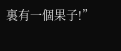裏有一個果子!”